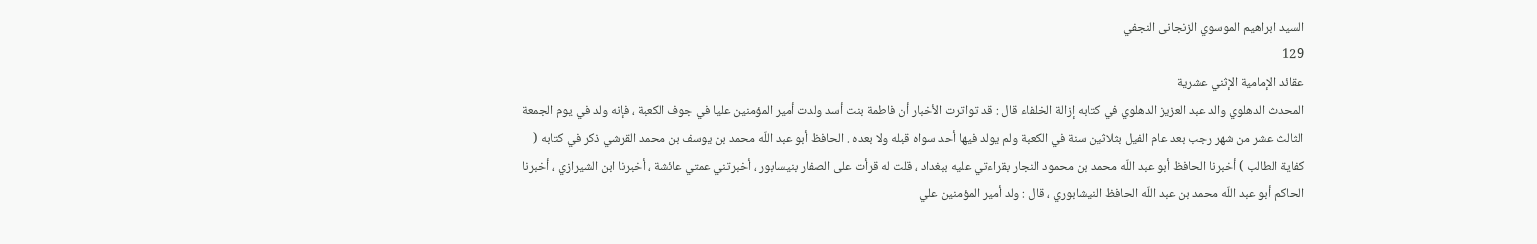السيد ابراهيم الموسوي الزنجانى النجفي
129
عقائد الإمامية الإثني عشرية
المحدث الدهلوي والد عبد العزيز الدهلوي في كتابه إزالة الخلفاء قال : قد تواترت الأخبار أن فاطمة بنت أسد ولدت أمير المؤمنين عليا في جوف الكعبة ، فإنه ولد في يوم الجمعة الثالث عشر من شهر رجب بعد عام الفيل بثلاثين سنة في الكعبة ولم يولد فيها أحد سواه قبله ولا بعده . الحافظ أبو عبد اللّه محمد بن يوسف بن محمد القرشي ذكر في كتابه ( كفاية الطالب ) أخبرنا الحافظ أبو عبد اللّه محمد بن محمود النجار بقراءتي عليه ببغداد ، قلت له قرأت على الصفار بنيسابور ، أخبرتني عمتي عائشة ، أخبرنا ابن الشيرازي ، أخبرنا الحاكم أبو عبد اللّه محمد بن عبد اللّه الحافظ النيشابوري ، قال : ولد أمير المؤمنين علي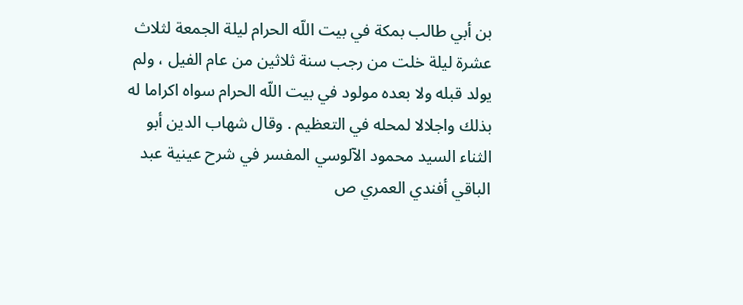بن أبي طالب بمكة في بيت اللّه الحرام ليلة الجمعة لثلاث عشرة ليلة خلت من رجب سنة ثلاثين من عام الفيل ، ولم يولد قبله ولا بعده مولود في بيت اللّه الحرام سواه اكراما له بذلك واجلالا لمحله في التعظيم . وقال شهاب الدين أبو الثناء السيد محمود الآلوسي المفسر في شرح عينية عبد الباقي أفندي العمري ص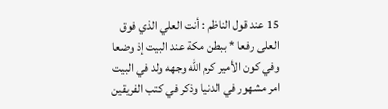15 عند قول الناظم : أنت العلي الذي فوق العلى رفعا * ببطن مكة عند البيت إذ وضعا وفي كون الأمير كرم اللّه وجهه ولد في البيت امر مشهور في الدنيا وذكر في كتب الفريقين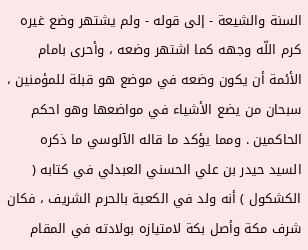السنة والشيعة - إلى قوله - ولم يشتهر وضع غيره كرم اللّه وجهه كما اشتهر وضعه ، وأحرى بامام الأئمة أن يكون وضعه في موضع هو قبلة للمؤمنين ، سبحان من يضع الأشياء في مواضعها وهو احكم الحاكمين . ومما يؤكد ما قاله الآلوسي ما ذكره السيد حيدر بن علي الحسني العبدلي في كتابه ( الكشكول ) أنه ولد في الكعبة بالحرم الشريف ، فكان شرف مكة وأصل بكة لامتيازه بولادته في المقام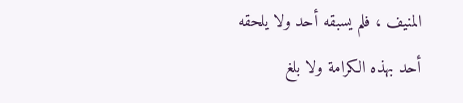المنيف ، فلم يسبقه أحد ولا يلحقه أحد بهذه الكرامة ولا بلغ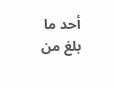أحد ما بلغ من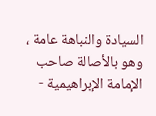السيادة والنباهة عامة ، وهو بالأصالة صاحب الإمامة الإبراهيمية -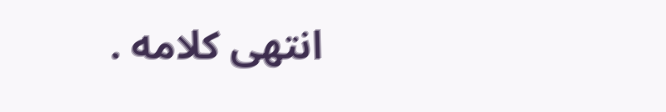انتهى كلامه .